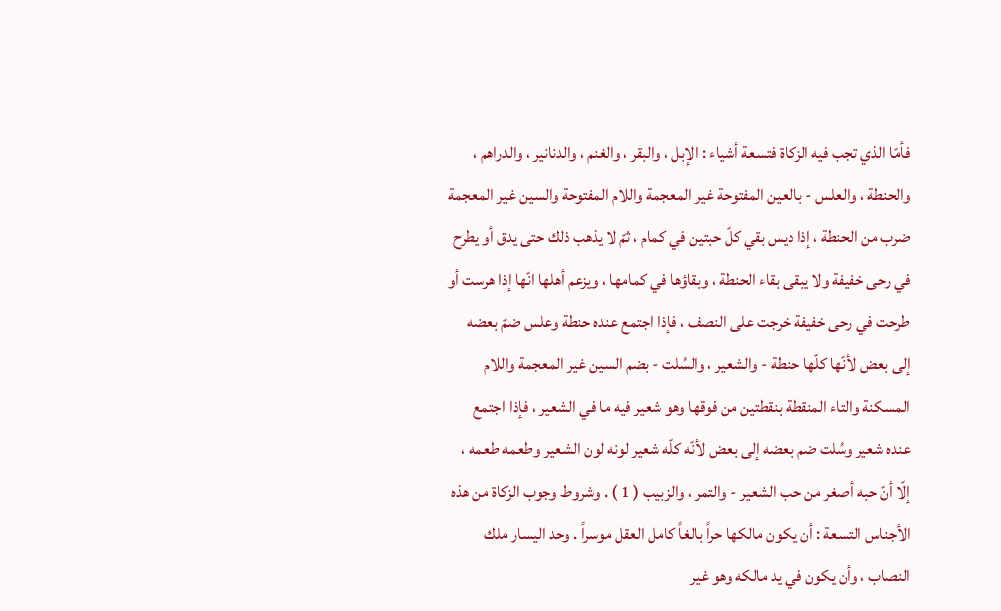فأمّا الذي تجب فيه الزكاة فتسعة أشياء : الإبل ، والبقر ، والغنم ، والدنانير ، والدراهم ، والحنطة ، والعلس - بالعين المفتوحة غير المعجمة واللام المفتوحة والسين غير المعجمة ضرب من الحنطة ، إذا ديس بقي كلّ حبتين في كمام ، ثمّ لا يذهب ذلك حتى يدق أو يطرح في رحى خفيفة ولا يبقى بقاء الحنطة ، وبقاؤها في كمامها ، ويزعم أهلها انّها إذا هرست أو طرحت في رحى خفيفة خرجت على النصف ، فإذا اجتمع عنده حنطة وعلس ضمّ بعضه إلى بعض لأنّها كلّها حنطة - والشعير ، والسُلت - بضم السين غير المعجمة واللام المسكنة والتاء المنقطة بنقطتين من فوقها وهو شعير فيه ما في الشعير ، فإذا اجتمع عنده شعير وسُلت ضم بعضه إلى بعض لأنّه كلّه شعير لونه لون الشعير وطعمه طعمه ، إلّا أنّ حبه أصغر من حب الشعير - والتمر ، والزبيب ( 1 ) . وشروط وجوب الزكاة من هذه الأجناس التسعة : أن يكون مالكها حراً بالغاً كامل العقل موسراً . وحد اليسار ملك النصاب ، وأن يكون في يد مالكه وهو غير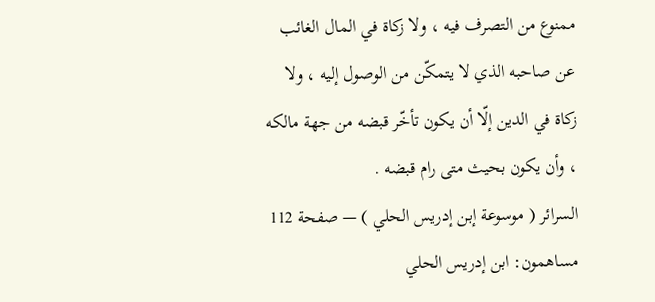ممنوع من التصرف فيه ، ولا زكاة في المال الغائب عن صاحبه الذي لا يتمكّن من الوصول إليه ، ولا زكاة في الدين إلّا أن يكون تأخّر قبضه من جهة مالكه ، وأن يكون بحيث متى رام قبضه .
السرائر ( موسوعة إبن إدريس الحلي ) — صفحة 112
مساهمون: ابن إدريس الحلي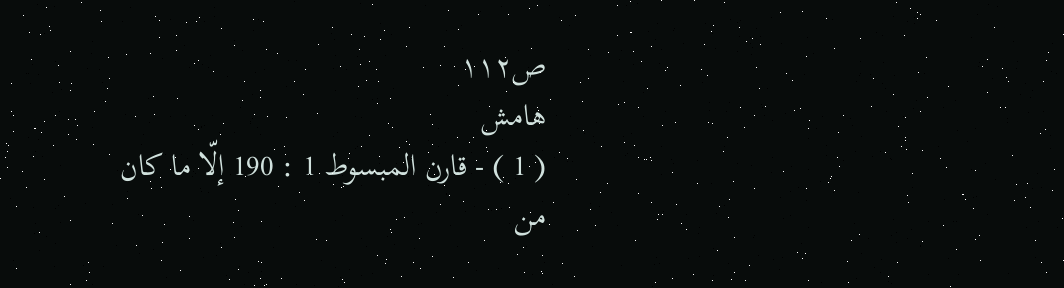ص١١٢
هامش
( 1 ) - قارن المبسوط 1 : 190 إلّا ما كان من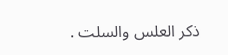ذكر العلس والسلت .